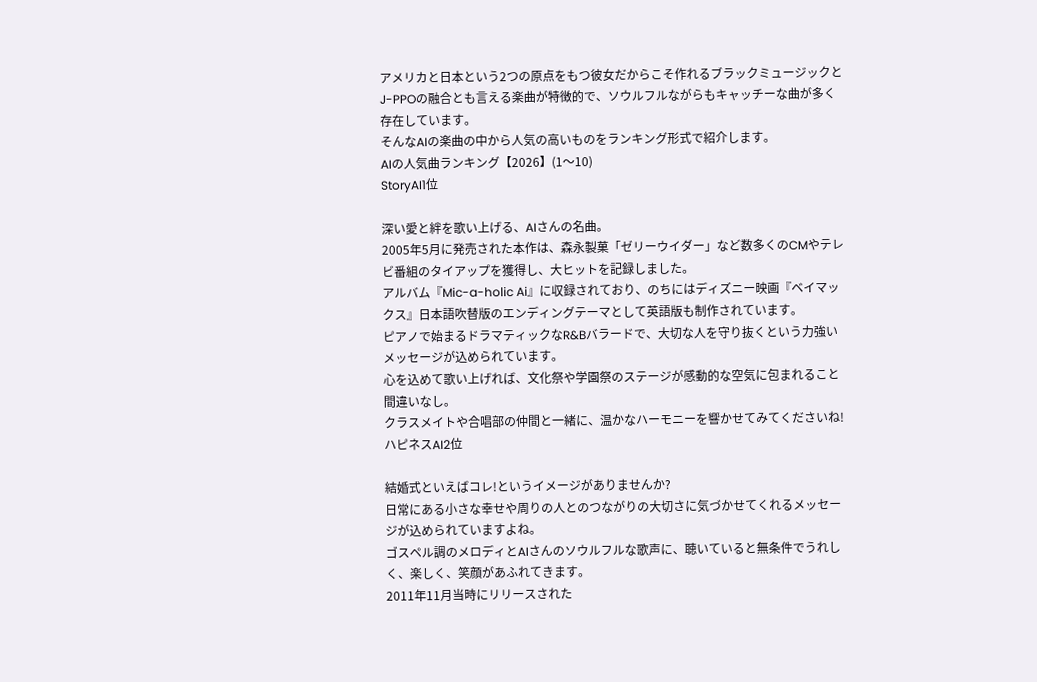アメリカと日本という2つの原点をもつ彼女だからこそ作れるブラックミュージックとJ-PPOの融合とも言える楽曲が特徴的で、ソウルフルながらもキャッチーな曲が多く存在しています。
そんなAIの楽曲の中から人気の高いものをランキング形式で紹介します。
AIの人気曲ランキング【2026】(1〜10)
StoryAI1位

深い愛と絆を歌い上げる、AIさんの名曲。
2005年5月に発売された本作は、森永製菓「ゼリーウイダー」など数多くのCMやテレビ番組のタイアップを獲得し、大ヒットを記録しました。
アルバム『Mic-a-holic Ai』に収録されており、のちにはディズニー映画『ベイマックス』日本語吹替版のエンディングテーマとして英語版も制作されています。
ピアノで始まるドラマティックなR&Bバラードで、大切な人を守り抜くという力強いメッセージが込められています。
心を込めて歌い上げれば、文化祭や学園祭のステージが感動的な空気に包まれること間違いなし。
クラスメイトや合唱部の仲間と一緒に、温かなハーモニーを響かせてみてくださいね!
ハピネスAI2位

結婚式といえばコレ!というイメージがありませんか?
日常にある小さな幸せや周りの人とのつながりの大切さに気づかせてくれるメッセージが込められていますよね。
ゴスペル調のメロディとAIさんのソウルフルな歌声に、聴いていると無条件でうれしく、楽しく、笑顔があふれてきます。
2011年11月当時にリリースされた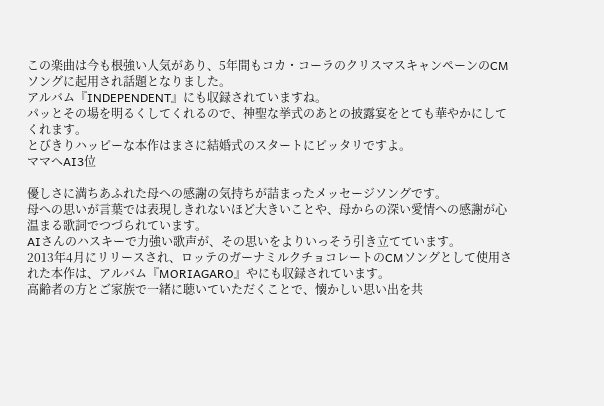この楽曲は今も根強い人気があり、5年間もコカ・コーラのクリスマスキャンペーンのCMソングに起用され話題となりました。
アルバム『INDEPENDENT』にも収録されていますね。
パッとその場を明るくしてくれるので、神聖な挙式のあとの披露宴をとても華やかにしてくれます。
とびきりハッピーな本作はまさに結婚式のスタートにピッタリですよ。
ママへAI3位

優しさに満ちあふれた母への感謝の気持ちが詰まったメッセージソングです。
母への思いが言葉では表現しきれないほど大きいことや、母からの深い愛情への感謝が心温まる歌詞でつづられています。
AIさんのハスキーで力強い歌声が、その思いをよりいっそう引き立てています。
2013年4月にリリースされ、ロッテのガーナミルクチョコレートのCMソングとして使用された本作は、アルバム『MORIAGARO』やにも収録されています。
高齢者の方とご家族で一緒に聴いていただくことで、懐かしい思い出を共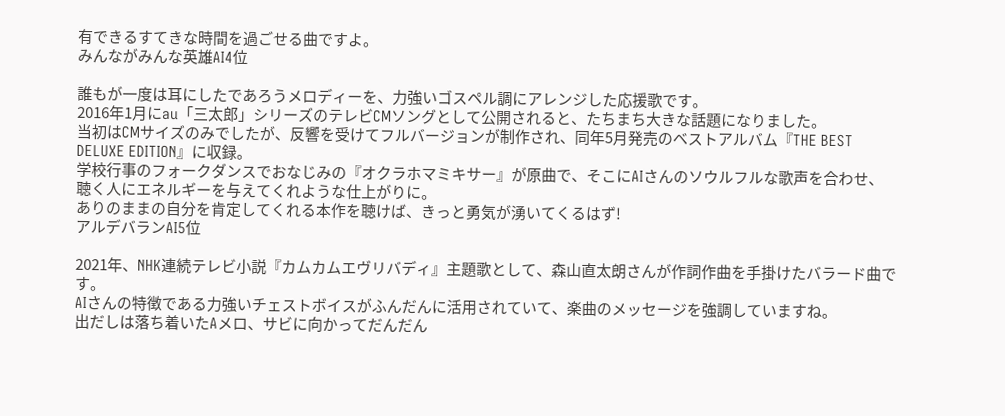有できるすてきな時間を過ごせる曲ですよ。
みんながみんな英雄AI4位

誰もが一度は耳にしたであろうメロディーを、力強いゴスペル調にアレンジした応援歌です。
2016年1月にau「三太郎」シリーズのテレビCMソングとして公開されると、たちまち大きな話題になりました。
当初はCMサイズのみでしたが、反響を受けてフルバージョンが制作され、同年5月発売のベストアルバム『THE BEST DELUXE EDITION』に収録。
学校行事のフォークダンスでおなじみの『オクラホマミキサー』が原曲で、そこにAIさんのソウルフルな歌声を合わせ、聴く人にエネルギーを与えてくれような仕上がりに。
ありのままの自分を肯定してくれる本作を聴けば、きっと勇気が湧いてくるはず!
アルデバランAI5位

2021年、NHK連続テレビ小説『カムカムエヴリバディ』主題歌として、森山直太朗さんが作詞作曲を手掛けたバラード曲です。
AIさんの特徴である力強いチェストボイスがふんだんに活用されていて、楽曲のメッセージを強調していますね。
出だしは落ち着いたAメロ、サビに向かってだんだん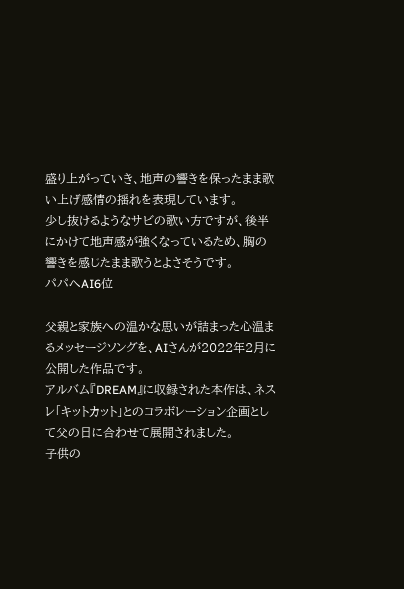盛り上がっていき、地声の響きを保ったまま歌い上げ感情の揺れを表現しています。
少し抜けるようなサビの歌い方ですが、後半にかけて地声感が強くなっているため、胸の響きを感じたまま歌うとよさそうです。
パパへAI6位

父親と家族への温かな思いが詰まった心温まるメッセージソングを、AIさんが2022年2月に公開した作品です。
アルバム『DREAM』に収録された本作は、ネスレ「キットカット」とのコラボレーション企画として父の日に合わせて展開されました。
子供の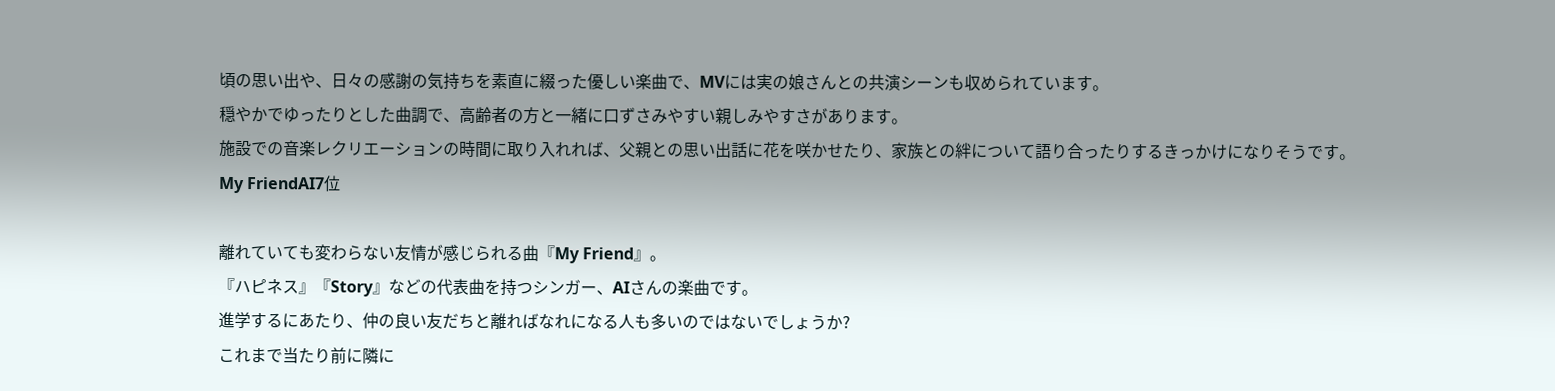頃の思い出や、日々の感謝の気持ちを素直に綴った優しい楽曲で、MVには実の娘さんとの共演シーンも収められています。
穏やかでゆったりとした曲調で、高齢者の方と一緒に口ずさみやすい親しみやすさがあります。
施設での音楽レクリエーションの時間に取り入れれば、父親との思い出話に花を咲かせたり、家族との絆について語り合ったりするきっかけになりそうです。
My FriendAI7位

離れていても変わらない友情が感じられる曲『My Friend』。
『ハピネス』『Story』などの代表曲を持つシンガー、AIさんの楽曲です。
進学するにあたり、仲の良い友だちと離ればなれになる人も多いのではないでしょうか?
これまで当たり前に隣に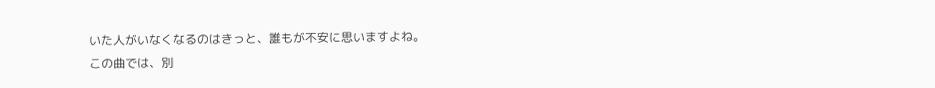いた人がいなくなるのはきっと、誰もが不安に思いますよね。
この曲では、別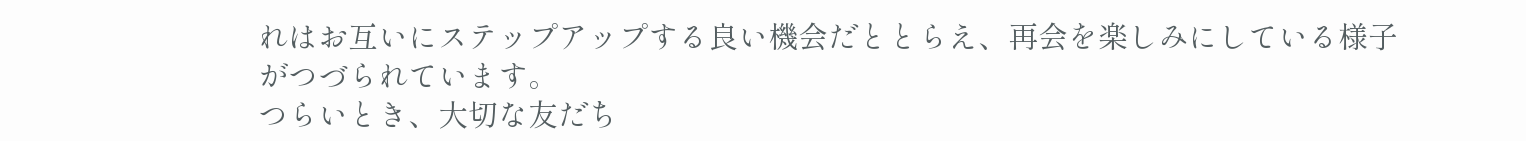れはお互いにステップアップする良い機会だととらえ、再会を楽しみにしている様子がつづられています。
つらいとき、大切な友だち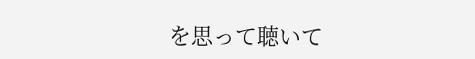を思って聴いて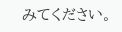みてください。